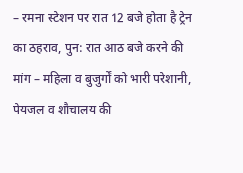– रमना स्टेशन पर रात 12 बजे होता है ट्रेन का ठहराव, पुन: रात आठ बजे करने की मांग – महिला व बुजुर्गों को भारी परेशानी, पेयजल व शौचालय की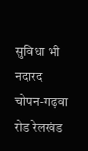सुविधा भी नदारद
चोपन-गढ़वा रोड रेलखंड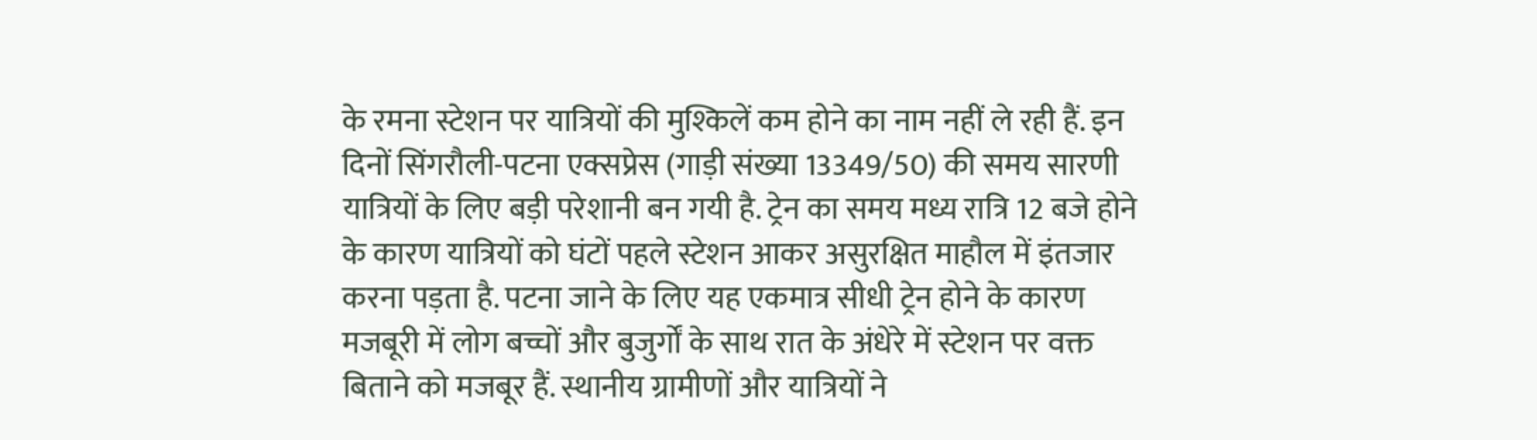के रमना स्टेशन पर यात्रियों की मुश्किलें कम होने का नाम नहीं ले रही हैं. इन दिनों सिंगरौली-पटना एक्सप्रेस (गाड़ी संख्या 13349/50) की समय सारणी यात्रियों के लिए बड़ी परेशानी बन गयी है. ट्रेन का समय मध्य रात्रि 12 बजे होने के कारण यात्रियों को घंटों पहले स्टेशन आकर असुरक्षित माहौल में इंतजार करना पड़ता है. पटना जाने के लिए यह एकमात्र सीधी ट्रेन होने के कारण मजबूरी में लोग बच्चों और बुजुर्गों के साथ रात के अंधेरे में स्टेशन पर वक्त बिताने को मजबूर हैं. स्थानीय ग्रामीणों और यात्रियों ने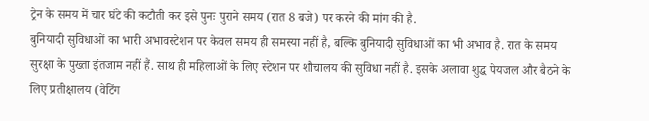ट्रेन के समय में चार घंटे की कटौती कर इसे पुनः पुराने समय (रात 8 बजे) पर करने की मांग की है.
बुनियादी सुविधाओं का भारी अभावस्टेशन पर केवल समय ही समस्या नहीं है, बल्कि बुनियादी सुविधाओं का भी अभाव है. रात के समय सुरक्षा के पुख्ता इंतजाम नहीं हैं. साथ ही महिलाओं के लिए स्टेशन पर शौचालय की सुविधा नहीं है. इसके अलावा शुद्ध पेयजल और बैठने के लिए प्रतीक्षालय (वेटिंग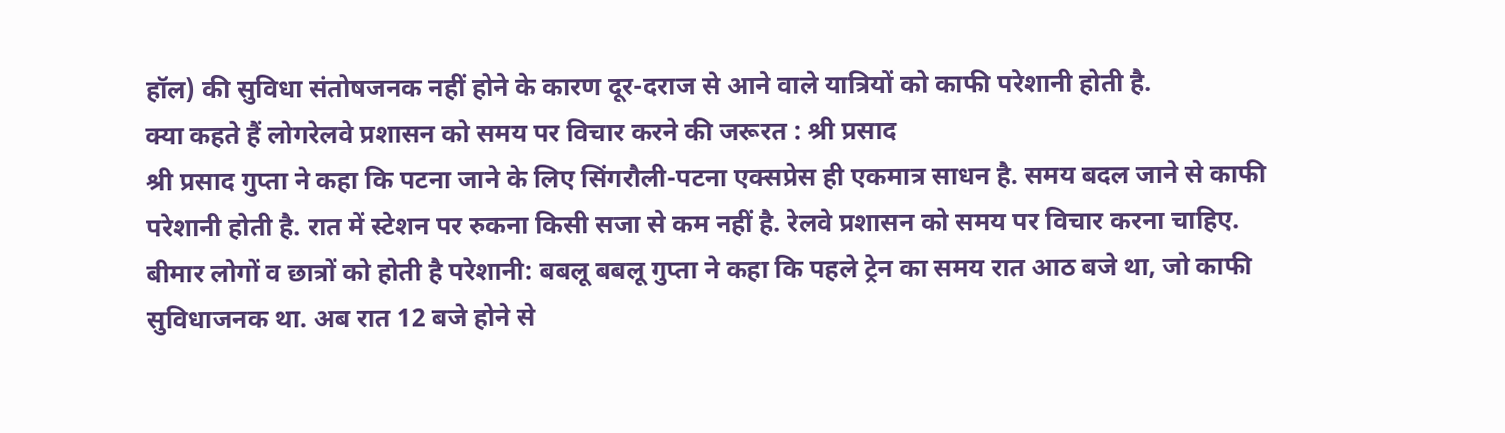हॉल) की सुविधा संतोषजनक नहीं होने के कारण दूर-दराज से आने वाले यात्रियों को काफी परेशानी होती है.
क्या कहते हैं लोगरेलवे प्रशासन को समय पर विचार करने की जरूरत : श्री प्रसाद
श्री प्रसाद गुप्ता ने कहा कि पटना जाने के लिए सिंगरौली-पटना एक्सप्रेस ही एकमात्र साधन है. समय बदल जाने से काफी परेशानी होती है. रात में स्टेशन पर रुकना किसी सजा से कम नहीं है. रेलवे प्रशासन को समय पर विचार करना चाहिए. बीमार लोगों व छात्रों को होती है परेशानी: बबलू बबलू गुप्ता ने कहा कि पहले ट्रेन का समय रात आठ बजे था, जो काफी सुविधाजनक था. अब रात 12 बजे होने से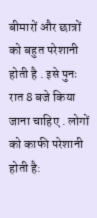बीमारों और छात्रों को बहुत परेशानी होती है . इसे पुनः रात 8 बजे किया जाना चाहिए . लोगों को काफी परेशानी होती है: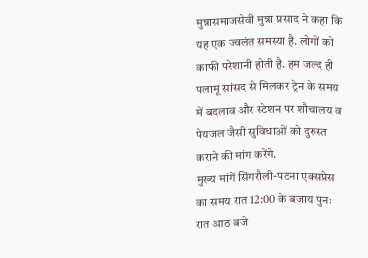मुन्नासमाजसेवी मुन्ना प्रसाद ने कहा कि यह एक ज्वलंत समस्या है. लोगों को काफी परेशानी होती है. हम जल्द ही पलामू सांसद से मिलकर ट्रेन के समय में बदलाव और स्टेशन पर शौचालय व पेयजल जैसी सुविधाओं को दुरुस्त कराने की मांग करेंगे.
मुख्य मांगें सिंगरौली-पटना एक्सप्रेस का समय रात 12:00 के बजाय पुनः रात आठ बजे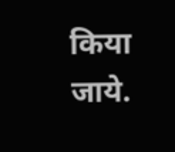किया जाये.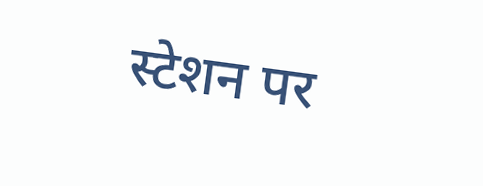स्टेशन पर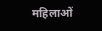महिलाओं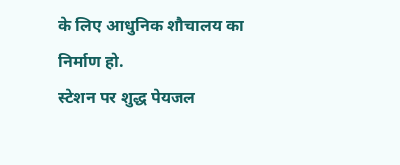के लिए आधुनिक शौचालय का निर्माण हो.
स्टेशन पर शुद्ध पेयजल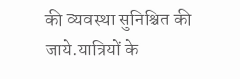की व्यवस्था सुनिश्चित की जाये.यात्रियों के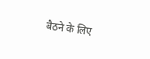बैठने के लिए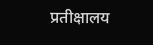प्रतीक्षालय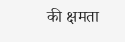की क्षमता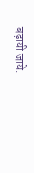बढ़ायी जाये.